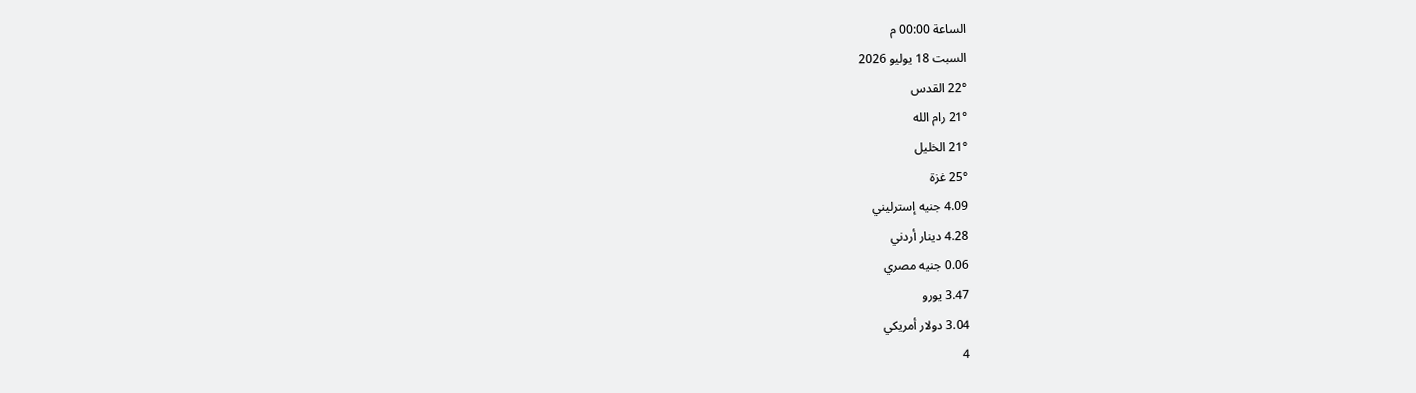الساعة 00:00 م
السبت 18 يوليو 2026
22° القدس
21° رام الله
21° الخليل
25° غزة
4.09 جنيه إسترليني
4.28 دينار أردني
0.06 جنيه مصري
3.47 يورو
3.04 دولار أمريكي
4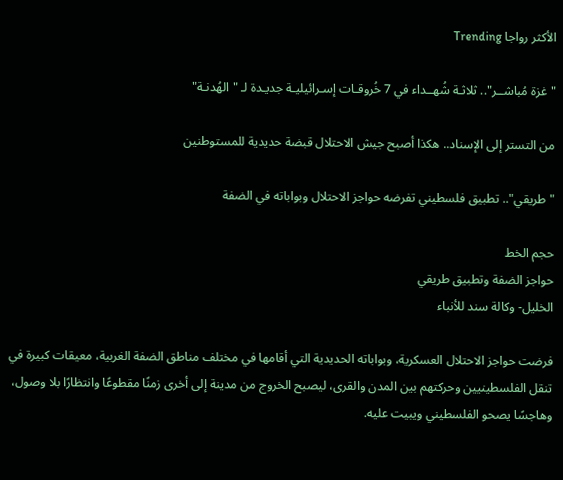الأكثر رواجا Trending

"غزة مُباشــر".. ثلاثـة شُهــداء في 7 خُروقـات إسـرائيليـة جديـدة لـ "الهُدنـة"

من التستر إلى الإسناد.. هكذا أصبح جيش الاحتلال قبضة حديدية للمستوطنين

"طريقي".. تطبيق فلسطيني تفرضه حواجز الاحتلال وبواباته في الضفة

حجم الخط
حواجز الضفة وتطبيق طريقي
الخليل- وكالة سند للأنباء

فرضت حواجز الاحتلال العسكرية، وبواباته الحديدية التي أقامها في مختلف مناطق الضفة الغربية، معيقات كبيرة في تنقل الفلسطينيين وحركتهم بين المدن والقرى، ليصبح الخروج من مدينة إلى أخرى زمنًا مقطوعًا وانتظارًا بلا وصول، وهاجسًا يصحو الفلسطيني ويبيت عليه.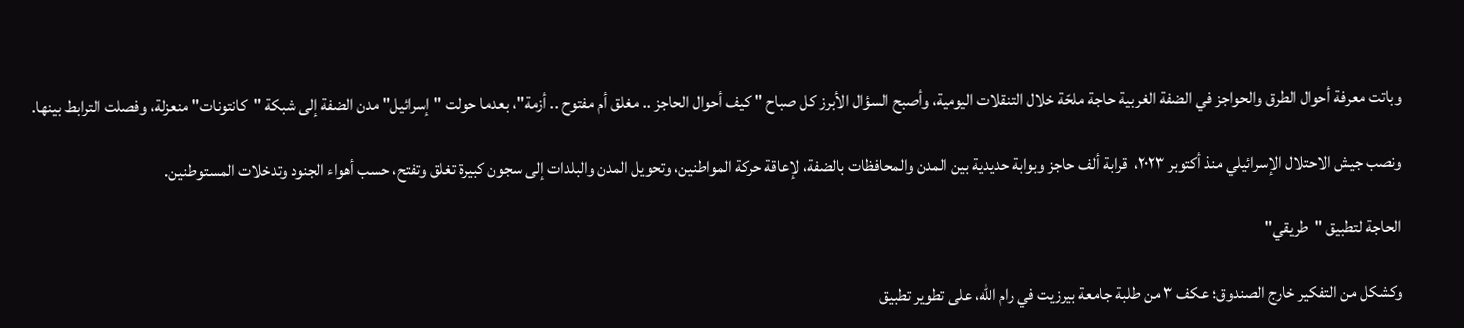وباتت معرفة أحوال الطرق والحواجز في الضفة الغربية حاجة ملحّة خلال التنقلات اليومية، وأصبح السؤال الأبرز كل صباح " كيف أحوال الحاجز .. مغلق أم مفتوح .. أزمة"، بعدما حولت "إسرائيل" مدن الضفة إلى شبكة "كانتونات" منعزلة، وفصلت الترابط بينها.

ونصب جيش الاحتلال الإسرائيلي منذ أكتوبر ٢٠٢٣،  قرابة ألف حاجز وبوابة حديدية بين المدن والمحافظات بالضفة، لإعاقة حركة المواطنين، وتحويل المدن والبلدات إلى سجون كبيرة تغلق وتفتح، حسب أهواء الجنود وتدخلات المستوطنين.

الحاجة لتطبيق "طريقي"

وكشكل من التفكير خارج الصندوق؛ عكف ٣ من طلبة جامعة بيرزيت في رام الله، على تطوير تطبيق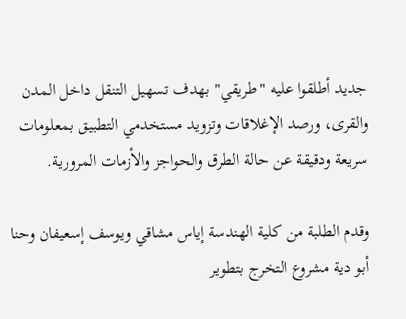جديد أطلقوا عليه "طريقي" بهدف تسهيل التنقل داخل المدن والقرى، ورصد الإغلاقات وتزويد مستخدمي التطبيق بمعلومات سريعة ودقيقة عن حالة الطرق والحواجز والأزمات المرورية.

وقدم الطلبة من كلية الهندسة إياس مشاقي ويوسف إسعيفان وحنا أبو دية مشروع التخرج بتطوير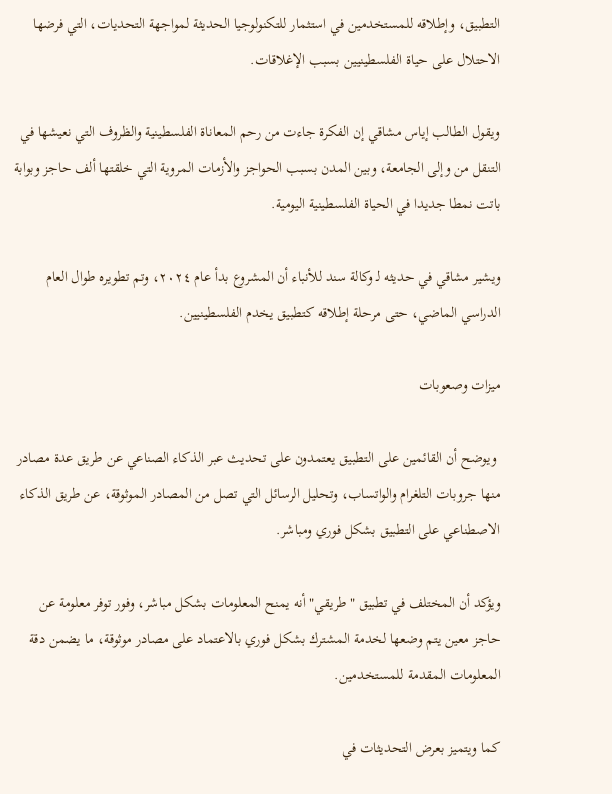التطبيق، وإطلاقه للمستخدمين في استثمار للتكنولوجيا الحديثة لمواجهة التحديات، التي فرضها الاحتلال على حياة الفلسطينيين بسبب الإغلاقات.

ويقول الطالب إياس مشاقي إن الفكرة جاءت من رحم المعاناة الفلسطينية والظروف التي نعيشها في التنقل من وإلى الجامعة، وبين المدن بسبب الحواجز والأزمات المروية التي خلقتها ألف حاجز وبوابة باتت نمطا جديدا في الحياة الفلسطينية اليومية.

ويشير مشاقي في حديثه لـ وكالة سند للأنباء أن المشروع بدأ عام ٢٠٢٤، وتم تطويره طوال العام الدراسي الماضي، حتى مرحلة إطلاقه كتطبيق يخدم الفلسطينيين.

ميزات وصعوبات

 ويوضح أن القائمين على التطبيق يعتمدون على تحديث عبر الذكاء الصناعي عن طريق عدة مصادر منها جروبات التلغرام والواتساب، وتحليل الرسائل التي تصل من المصادر الموثوقة، عن طريق الذكاء الاصطناعي على التطبيق بشكل فوري ومباشر.

ويؤكد أن المختلف في تطبيق "طريقي" أنه يمنح المعلومات بشكل مباشر، وفور توفر معلومة عن حاجز معين يتم وضعها لخدمة المشترك بشكل فوري بالاعتماد على مصادر موثوقة، ما يضمن دقة المعلومات المقدمة للمستخدمين.

كما ويتميز بعرض التحديثات في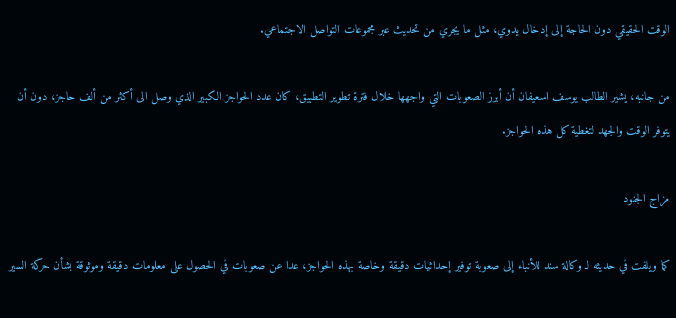الوقت الحقيقي دون الحاجة إلى إدخال يدوي، مثل ما يجري من تحديث عبر مجموعات التواصل الاجتماعي.

من جانبه، يشير الطالب يوسف اسعيفان أن أبرز الصعوبات التي واجهها خلال فترة تطوير التطبيق، كان عدد الحواجز الكبير الذي وصل الى أكثر من ألف حاجز، دون أن يتوفر الوقت والجهد لتغطية كل هذه الحواجز.

مزاج الجنود

كما ويلفت في حديثه لـ وكالة سند للأنباء إلى صعوبة توفير إحداثيات دقيقة وخاصة بهذه الحواجز، عدا عن صعوبات في الحصول على معلومات دقيقة وموثوقة بشأن حركة السير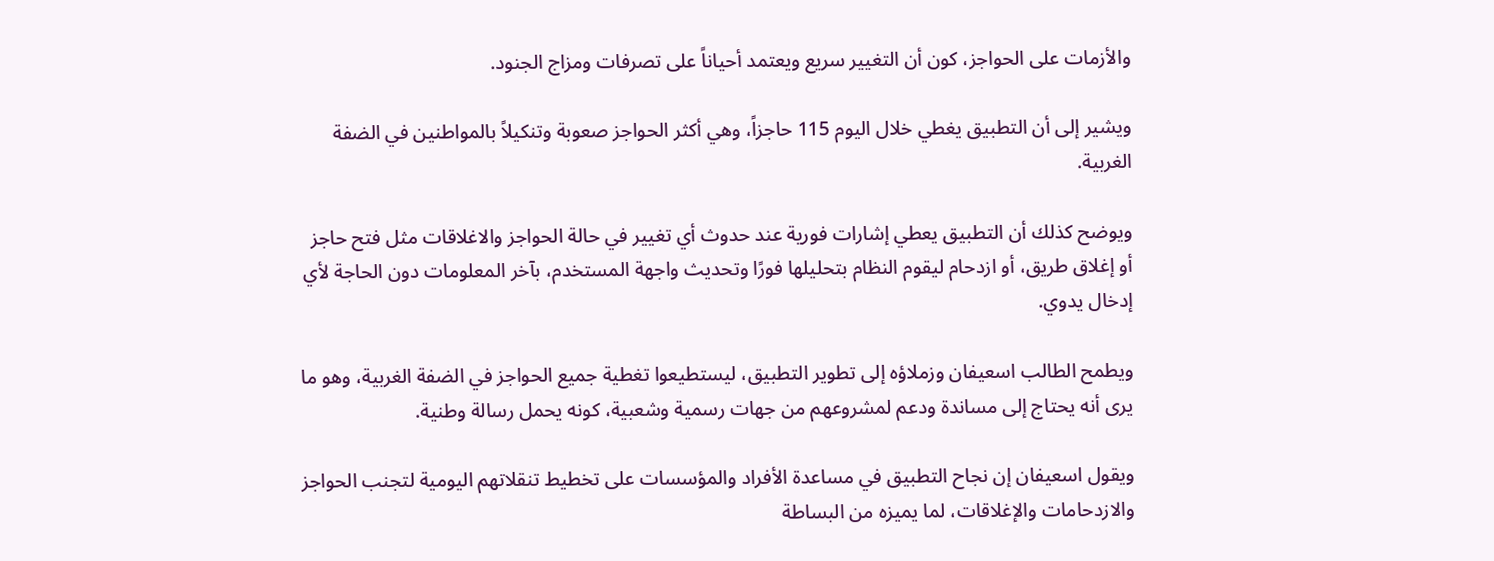والأزمات على الحواجز، كون أن التغيير سريع ويعتمد أحياناً على تصرفات ومزاج الجنود.

ويشير إلى أن التطبيق يغطي خلال اليوم 115 حاجزاً، وهي أكثر الحواجز صعوبة وتنكيلاً بالمواطنين في الضفة الغربية.

ويوضح كذلك أن التطبيق يعطي إشارات فورية عند حدوث أي تغيير في حالة الحواجز والاغلاقات مثل فتح حاجز أو إغلاق طريق، أو ازدحام ليقوم النظام بتحليلها فورًا وتحديث واجهة المستخدم، بآخر المعلومات دون الحاجة لأي إدخال يدوي.

ويطمح الطالب اسعيفان وزملاؤه إلى تطوير التطبيق، ليستطيعوا تغطية جميع الحواجز في الضفة الغربية، وهو ما يرى أنه يحتاج إلى مساندة ودعم لمشروعهم من جهات رسمية وشعبية، كونه يحمل رسالة وطنية.

ويقول اسعيفان إن نجاح التطبيق في مساعدة الأفراد والمؤسسات على تخطيط تنقلاتهم اليومية لتجنب الحواجز والازدحامات والإغلاقات، لما يميزه من البساطة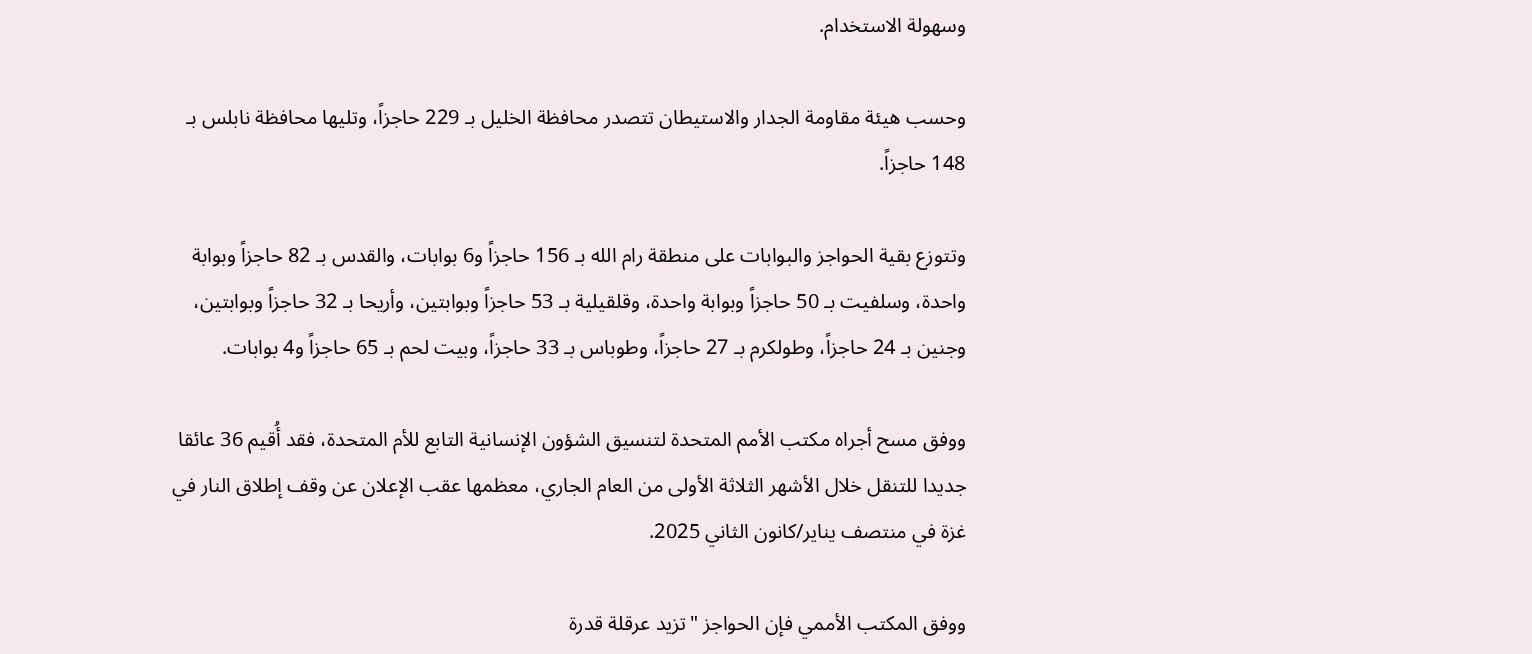وسهولة الاستخدام.

وحسب هيئة مقاومة الجدار والاستيطان تتصدر محافظة الخليل بـ 229 حاجزاً، وتليها محافظة نابلس بـ 148 حاجزاً.

وتتوزع بقية الحواجز والبوابات على منطقة رام الله بـ 156 حاجزاً و6 بوابات، والقدس بـ 82 حاجزاً وبوابة واحدة، وسلفيت بـ 50 حاجزاً وبوابة واحدة، وقلقيلية بـ 53 حاجزاً وبوابتين، وأريحا بـ 32 حاجزاً وبوابتين، وجنين بـ 24 حاجزاً، وطولكرم بـ 27 حاجزاً، وطوباس بـ 33 حاجزاً، وبيت لحم بـ 65 حاجزاً و4 بوابات.

ووفق مسح أجراه مكتب الأمم المتحدة لتنسيق الشؤون الإنسانية التابع للأم المتحدة، فقد أُقيم 36 عائقا جديدا للتنقل خلال الأشهر الثلاثة الأولى من العام الجاري، معظمها عقب الإعلان عن وقف إطلاق النار في غزة في منتصف يناير/كانون الثاني 2025.

ووفق المكتب الأممي فإن الحواجز "تزيد عرقلة قدرة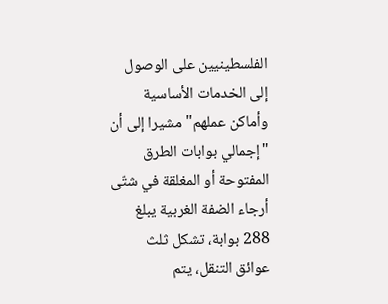الفلسطينيين على الوصول إلى الخدمات الأساسية وأماكن عملهم" مشيرا إلى أن "إجمالي بوابات الطرق المفتوحة أو المغلقة في شتّى أرجاء الضفة الغربية يبلغ 288 بوابة، تشكل ثلث عوائق التنقل، يتم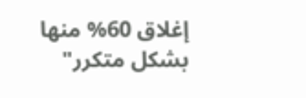إغلاق 60% منها بشكل متكرر"